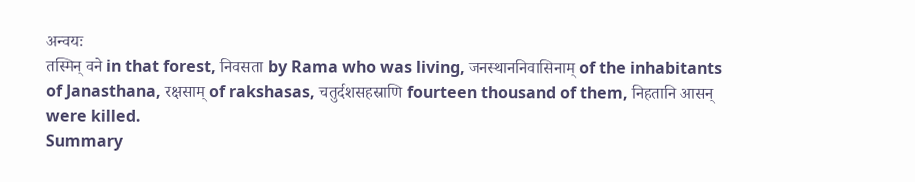अन्वयः
तस्मिन् वने in that forest, निवसता by Rama who was living, जनस्थाननिवासिनाम् of the inhabitants of Janasthana, रक्षसाम् of rakshasas, चतुर्दशसहस्राणि fourteen thousand of them, निहतानि आसन् were killed.
Summary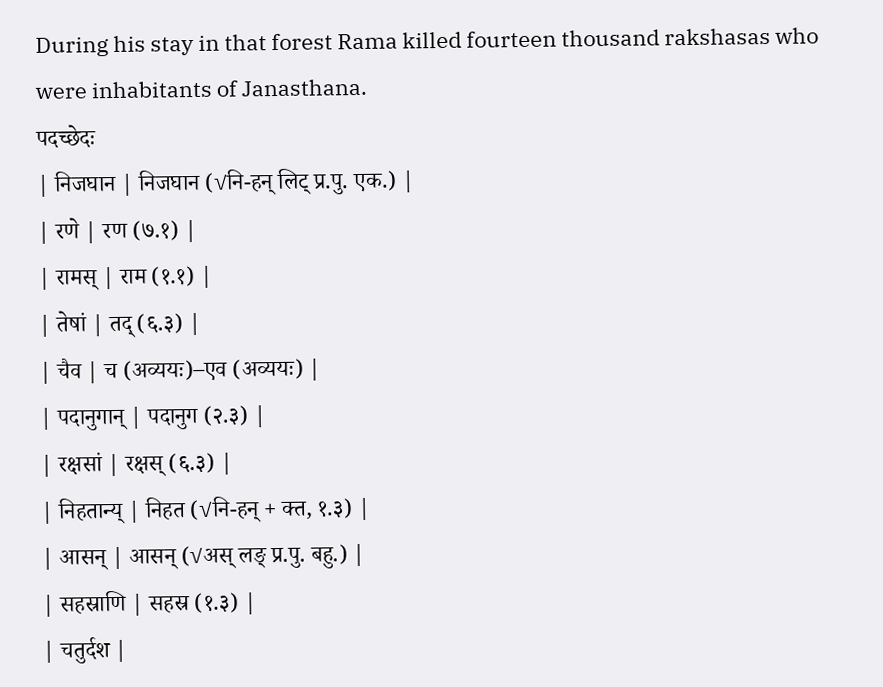During his stay in that forest Rama killed fourteen thousand rakshasas who were inhabitants of Janasthana.
पदच्छेदः
| निजघान | निजघान (√नि-हन् लिट् प्र.पु. एक.) |
| रणे | रण (७.१) |
| रामस् | राम (१.१) |
| तेषां | तद् (६.३) |
| चैव | च (अव्ययः)–एव (अव्ययः) |
| पदानुगान् | पदानुग (२.३) |
| रक्षसां | रक्षस् (६.३) |
| निहतान्य् | निहत (√नि-हन् + क्त, १.३) |
| आसन् | आसन् (√अस् लङ् प्र.पु. बहु.) |
| सहस्राणि | सहस्र (१.३) |
| चतुर्दश |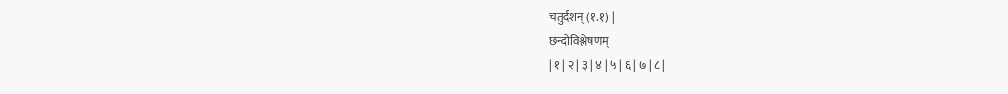चतुर्दशन् (१.१) |
छन्दोविश्लेषणम्
| १ | २ | ३ | ४ | ५ | ६ | ७ | ८ |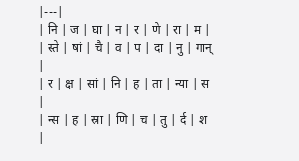|---|
| नि | ज | घा | न | र | णे | रा | म |
| स्ते | षां | चै | व | प | दा | नु | गान् |
| र | क्ष | सां | नि | ह | ता | न्या | स |
| न्स | ह | स्रा | णि | च | तु | र्द | श |